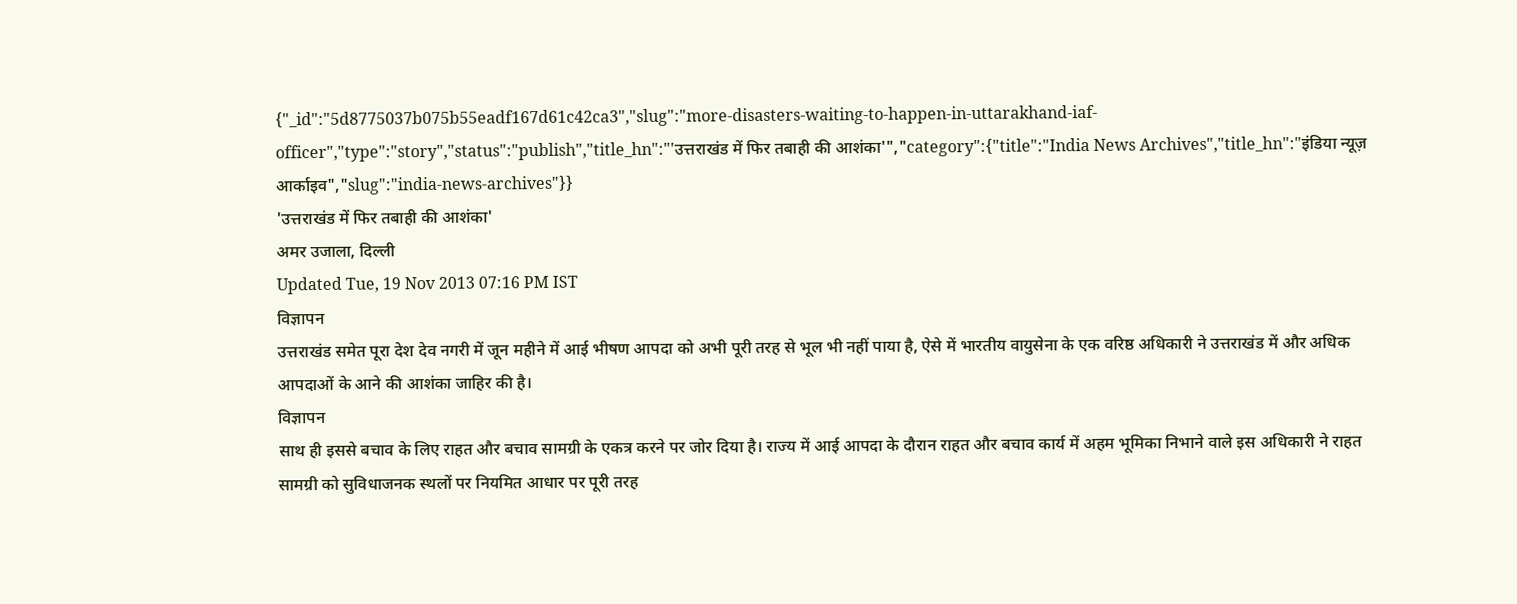{"_id":"5d8775037b075b55eadf167d61c42ca3","slug":"more-disasters-waiting-to-happen-in-uttarakhand-iaf-officer","type":"story","status":"publish","title_hn":"'उत्तराखंड में फिर तबाही की आशंका'","category":{"title":"India News Archives","title_hn":"इंडिया न्यूज़ आर्काइव","slug":"india-news-archives"}}
'उत्तराखंड में फिर तबाही की आशंका'
अमर उजाला, दिल्ली
Updated Tue, 19 Nov 2013 07:16 PM IST
विज्ञापन
उत्तराखंड समेत पूरा देश देव नगरी में जून महीने में आई भीषण आपदा को अभी पूरी तरह से भूल भी नहीं पाया है, ऐसे में भारतीय वायुसेना के एक वरिष्ठ अधिकारी ने उत्तराखंड में और अधिक आपदाओं के आने की आशंका जाहिर की है।
विज्ञापन
साथ ही इससे बचाव के लिए राहत और बचाव सामग्री के एकत्र करने पर जोर दिया है। राज्य में आई आपदा के दौरान राहत और बचाव कार्य में अहम भूमिका निभाने वाले इस अधिकारी ने राहत सामग्री को सुविधाजनक स्थलों पर नियमित आधार पर पूरी तरह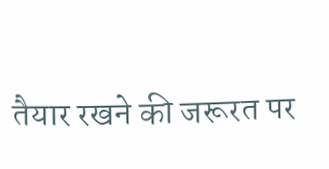तैयार रखने की जरूरत पर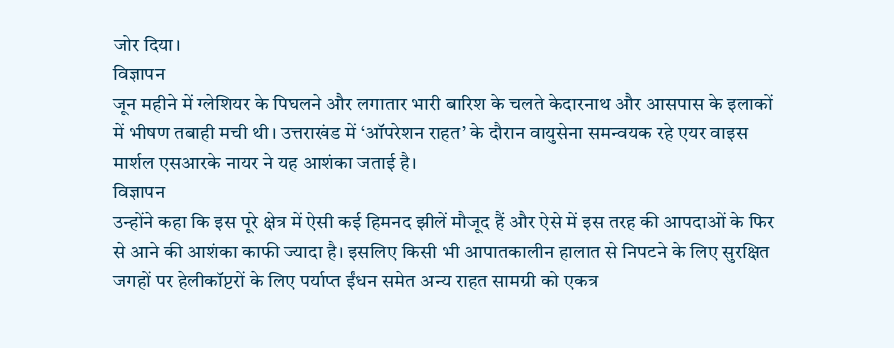जोर दिया।
विज्ञापन
जून महीने में ग्लेशियर के पिघलने और लगातार भारी बारिश के चलते केदारनाथ और आसपास के इलाकों में भीषण तबाही मची थी। उत्तराखंड में ‘ऑपरेशन राहत’ के दौरान वायुसेना समन्वयक रहे एयर वाइस मार्शल एसआरके नायर ने यह आशंका जताई है।
विज्ञापन
उन्होंने कहा कि इस पूरे क्षेत्र में ऐसी कई हिमनद झीलें मौजूद हैं और ऐसे में इस तरह की आपदाओं के फिर से आने की आशंका काफी ज्यादा है। इसलिए किसी भी आपातकालीन हालात से निपटने के लिए सुरक्षित जगहों पर हेलीकॉप्टरों के लिए पर्याप्त ईंधन समेत अन्य राहत सामग्री को एकत्र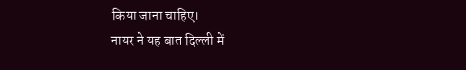किया जाना चाहिए।
नायर ने यह बात दिल्ली में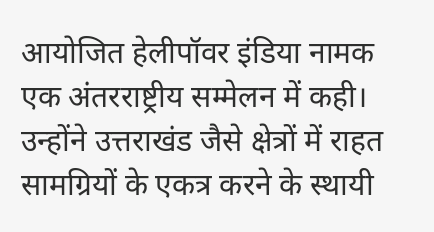आयोजित हेलीपॉवर इंडिया नामक एक अंतरराष्ट्रीय सम्मेलन में कही। उन्होंने उत्तराखंड जैसे क्षेत्रों में राहत सामग्रियों के एकत्र करने के स्थायी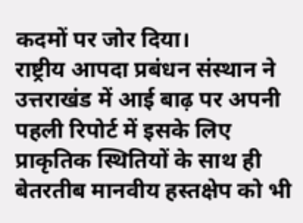कदमों पर जोर दिया।
राष्ट्रीय आपदा प्रबंधन संस्थान ने उत्तराखंड में आई बाढ़ पर अपनी पहली रिपोर्ट में इसके लिए प्राकृतिक स्थितियों के साथ ही बेतरतीब मानवीय हस्तक्षेप को भी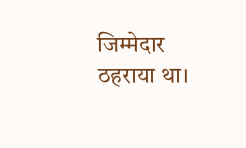जिम्मेदार ठहराया था।